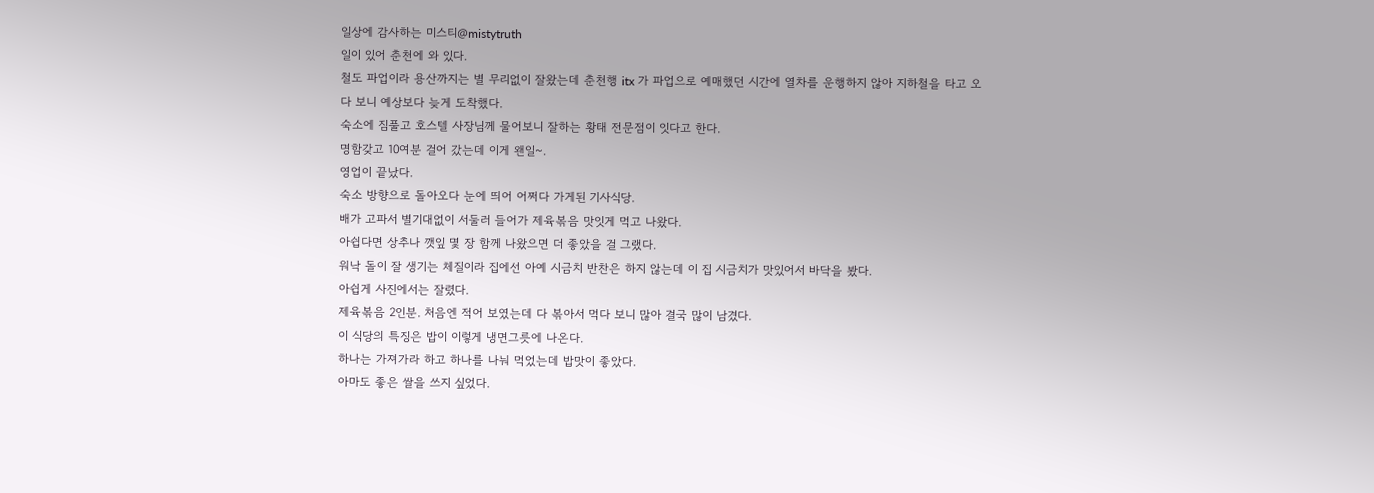일상에 감사하는 미스티@mistytruth
일이 있어 춘천에 와 있다.
철도 파업이라 용산까지는 별 무리없이 잘왔는데 춘천행 itx 가 파업으로 예매했던 시간에 열차를 운행하지 않아 지하철을 타고 오다 보니 예상보다 늦게 도착했다.
숙소에 짐풀고 호스텔 사장님께 물어보니 잘하는 황태 전문점이 잇다고 한다.
명함갖고 10여분 걸어 갔는데 이게 왠일~.
영업이 끝났다.
숙소 방향으로 돌아오다 눈에 띄어 어쩌다 가게된 기사식당.
배가 고파서 별기대없이 서둘러 들어가 제육볶음 맛잇게 먹고 나왔다.
아쉽다면 상추나 깻잎 몇 장 함께 나왔으면 더 좋았을 걸 그랬다.
워낙 돌이 잘 생기는 체질이라 집에선 아예 시금치 반찬은 하지 않는데 이 집 시금치가 맛있어서 바닥을 봤다.
아쉽게 사진에서는 잘렸다.
제육볶음 2인분. 처음엔 적어 보였는데 다 볶아서 먹다 보니 많아 결국 많이 남겼다.
이 식당의 특징은 밥이 이렇게 냉면그릇에 나온다.
하나는 가져가라 하고 하나를 나눠 먹었는데 밥맛이 좋았다.
아마도 좋은 쌀을 쓰지 싶었다.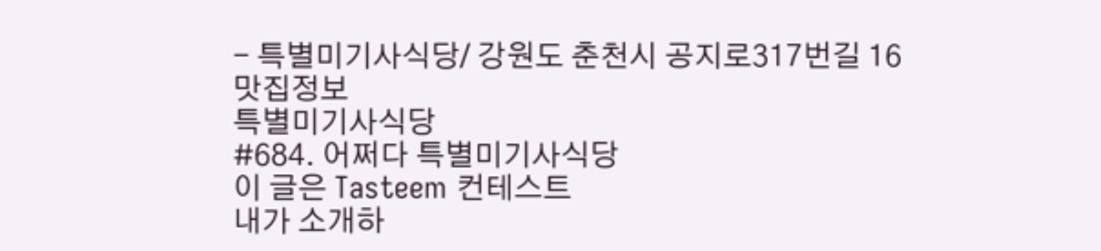- 특별미기사식당/ 강원도 춘천시 공지로317번길 16
맛집정보
특별미기사식당
#684. 어쩌다 특별미기사식당
이 글은 Tasteem 컨테스트
내가 소개하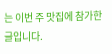는 이번 주 맛집에 참가한 글입니다.